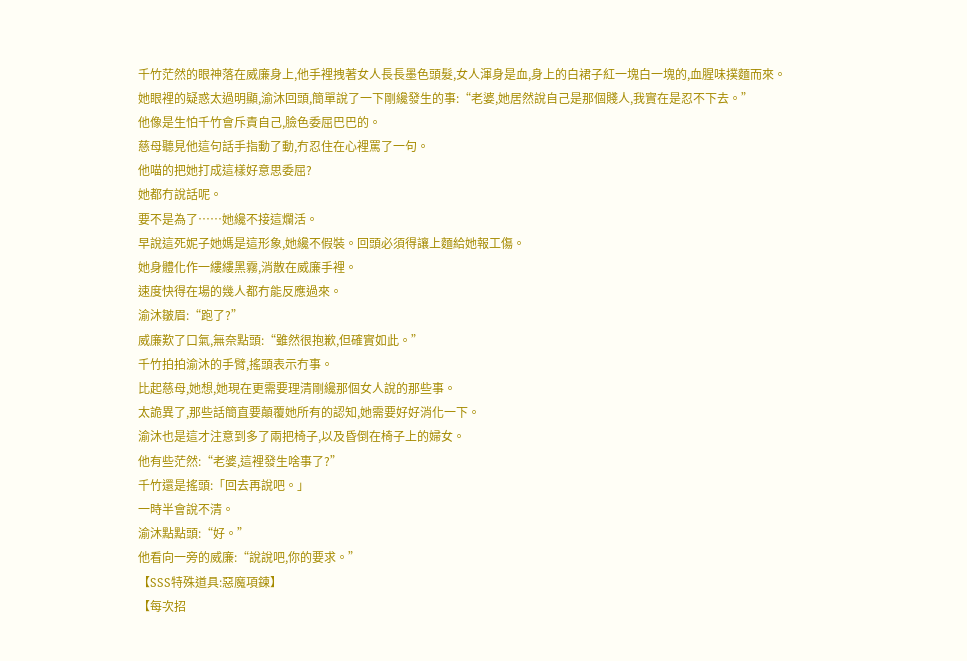千竹茫然的眼神落在威廉身上,他手裡拽著女人長長墨色頭髮,女人渾身是血,身上的白裙子紅一塊白一塊的,血腥味撲麵而來。
她眼裡的疑惑太過明顯,渝沐回頭,簡單說了一下剛纔發生的事:“老婆,她居然說自己是那個賤人,我實在是忍不下去。”
他像是生怕千竹會斥責自己,臉色委屈巴巴的。
慈母聽見他這句話手指動了動,冇忍住在心裡罵了一句。
他喵的把她打成這樣好意思委屈?
她都冇說話呢。
要不是為了……她纔不接這爛活。
早說這死妮子她媽是這形象,她纔不假裝。回頭必須得讓上麵給她報工傷。
她身體化作一縷縷黑霧,消散在威廉手裡。
速度快得在場的幾人都冇能反應過來。
渝沐皺眉:“跑了?”
威廉歎了口氣,無奈點頭:“雖然很抱歉,但確實如此。”
千竹拍拍渝沐的手臂,搖頭表示冇事。
比起慈母,她想,她現在更需要理清剛纔那個女人說的那些事。
太詭異了,那些話簡直要顛覆她所有的認知,她需要好好消化一下。
渝沐也是這才注意到多了兩把椅子,以及昏倒在椅子上的婦女。
他有些茫然:“老婆,這裡發生啥事了?”
千竹還是搖頭:「回去再說吧。」
一時半會說不清。
渝沐點點頭:“好。”
他看向一旁的威廉:“說說吧,你的要求。”
【SSS特殊道具:惡魔項鍊】
【每次招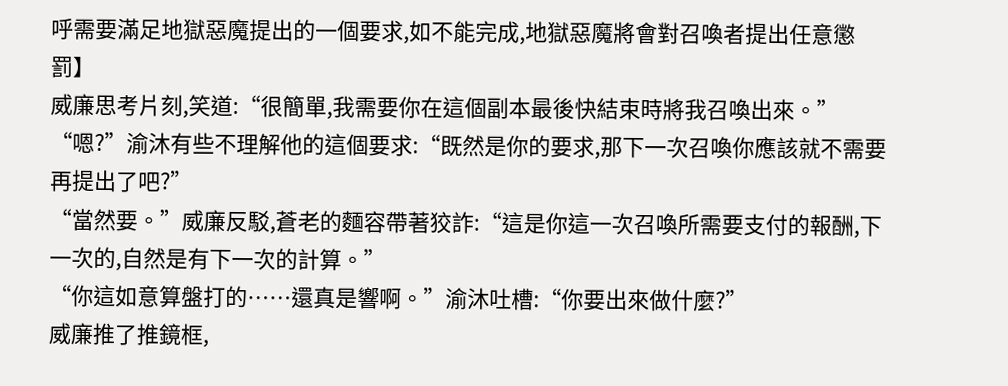呼需要滿足地獄惡魔提出的一個要求,如不能完成,地獄惡魔將會對召喚者提出任意懲罰】
威廉思考片刻,笑道:“很簡單,我需要你在這個副本最後快結束時將我召喚出來。”
“嗯?”渝沐有些不理解他的這個要求:“既然是你的要求,那下一次召喚你應該就不需要再提出了吧?”
“當然要。”威廉反駁,蒼老的麵容帶著狡詐:“這是你這一次召喚所需要支付的報酬,下一次的,自然是有下一次的計算。”
“你這如意算盤打的……還真是響啊。”渝沐吐槽:“你要出來做什麼?”
威廉推了推鏡框,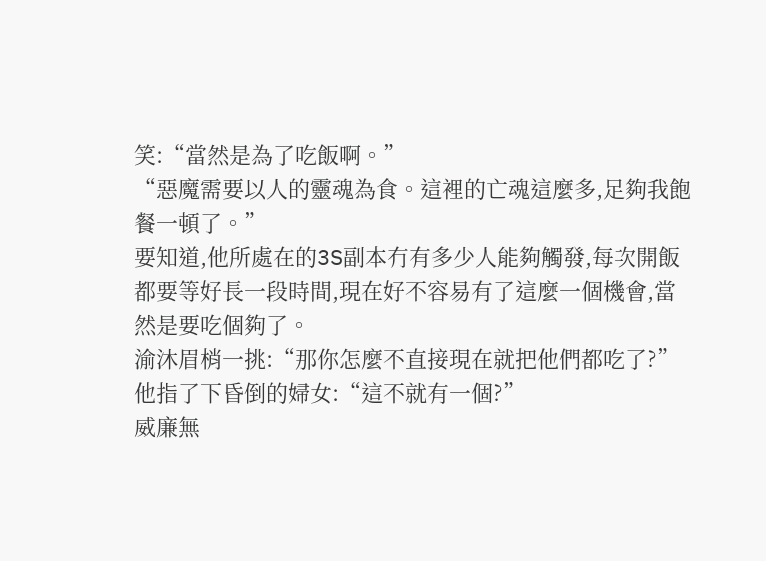笑:“當然是為了吃飯啊。”
“惡魔需要以人的靈魂為食。這裡的亡魂這麼多,足夠我飽餐一頓了。”
要知道,他所處在的3S副本冇有多少人能夠觸發,每次開飯都要等好長一段時間,現在好不容易有了這麼一個機會,當然是要吃個夠了。
渝沐眉梢一挑:“那你怎麼不直接現在就把他們都吃了?”
他指了下昏倒的婦女:“這不就有一個?”
威廉無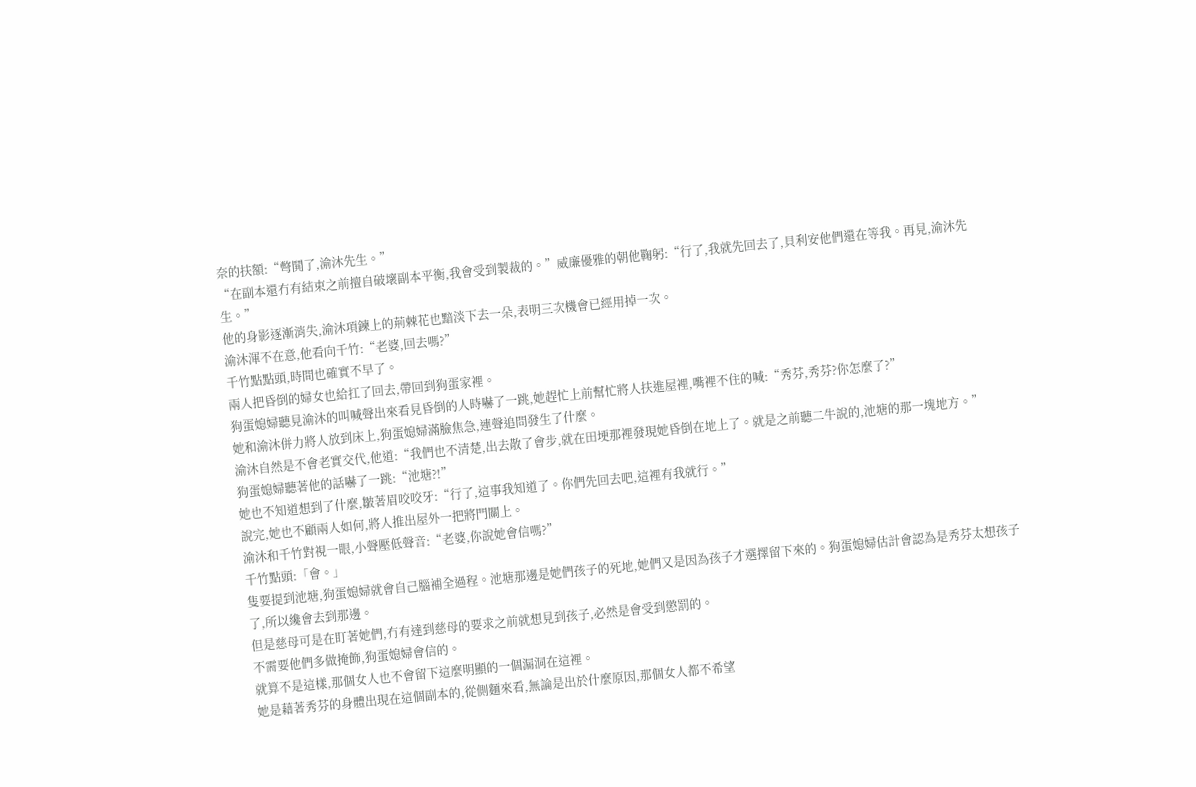奈的扶額:“彆鬨了,渝沐先生。”
“在副本還冇有結束之前擅自破壞副本平衡,我會受到製裁的。”威廉優雅的朝他鞠躬:“行了,我就先回去了,貝利安他們還在等我。再見,渝沐先生。”
他的身影逐漸消失,渝沐項鍊上的荊棘花也黯淡下去一朵,表明三次機會已經用掉一次。
渝沐渾不在意,他看向千竹:“老婆,回去嗎?”
千竹點點頭,時間也確實不早了。
兩人把昏倒的婦女也給扛了回去,帶回到狗蛋家裡。
狗蛋媳婦聽見渝沐的叫喊聲出來看見昏倒的人時嚇了一跳,她趕忙上前幫忙將人扶進屋裡,嘴裡不住的喊:“秀芬,秀芬?你怎麼了?”
她和渝沐併力將人放到床上,狗蛋媳婦滿臉焦急,連聲追問發生了什麼。
渝沐自然是不會老實交代,他道:“我們也不清楚,出去散了會步,就在田埂那裡發現她昏倒在地上了。就是之前聽二牛說的,池塘的那一塊地方。”
狗蛋媳婦聽著他的話嚇了一跳:“池塘?!”
她也不知道想到了什麼,皺著眉咬咬牙:“行了,這事我知道了。你們先回去吧,這裡有我就行。”
說完,她也不顧兩人如何,將人推出屋外一把將門關上。
渝沐和千竹對視一眼,小聲壓低聲音:“老婆,你說她會信嗎?”
千竹點頭:「會。」
隻要提到池塘,狗蛋媳婦就會自己腦補全過程。池塘那邊是她們孩子的死地,她們又是因為孩子才選擇留下來的。狗蛋媳婦估計會認為是秀芬太想孩子了,所以纔會去到那邊。
但是慈母可是在盯著她們,冇有達到慈母的要求之前就想見到孩子,必然是會受到懲罰的。
不需要他們多做掩飾,狗蛋媳婦會信的。
就算不是這樣,那個女人也不會留下這麼明顯的一個漏洞在這裡。
她是藉著秀芬的身體出現在這個副本的,從側麵來看,無論是出於什麼原因,那個女人都不希望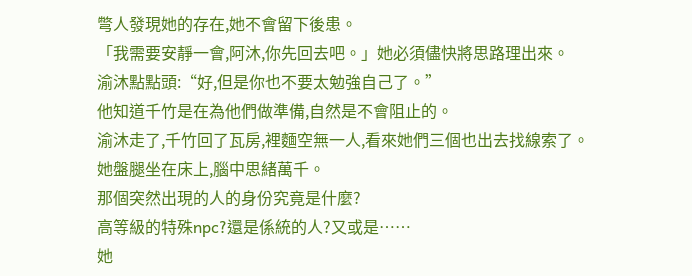彆人發現她的存在,她不會留下後患。
「我需要安靜一會,阿沐,你先回去吧。」她必須儘快將思路理出來。
渝沐點點頭:“好,但是你也不要太勉強自己了。”
他知道千竹是在為他們做準備,自然是不會阻止的。
渝沐走了,千竹回了瓦房,裡麵空無一人,看來她們三個也出去找線索了。
她盤腿坐在床上,腦中思緒萬千。
那個突然出現的人的身份究竟是什麼?
高等級的特殊npc?還是係統的人?又或是……
她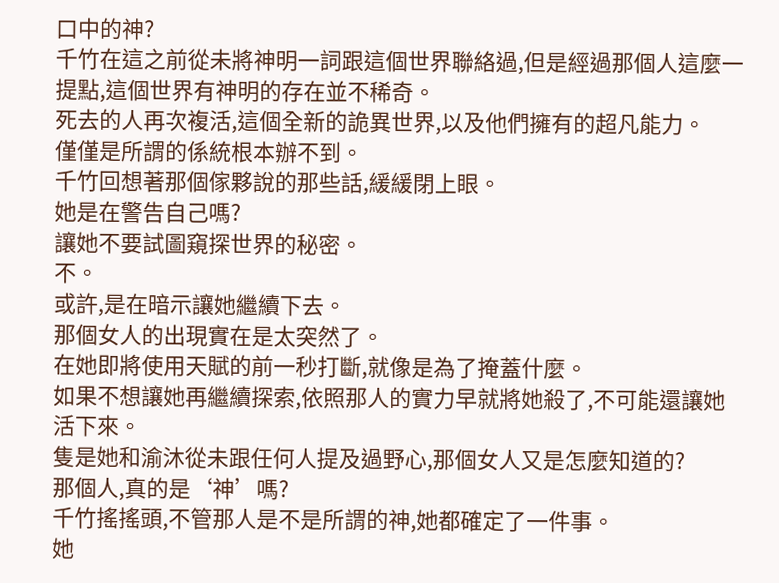口中的神?
千竹在這之前從未將神明一詞跟這個世界聯絡過,但是經過那個人這麼一提點,這個世界有神明的存在並不稀奇。
死去的人再次複活,這個全新的詭異世界,以及他們擁有的超凡能力。
僅僅是所謂的係統根本辦不到。
千竹回想著那個傢夥說的那些話,緩緩閉上眼。
她是在警告自己嗎?
讓她不要試圖窺探世界的秘密。
不。
或許,是在暗示讓她繼續下去。
那個女人的出現實在是太突然了。
在她即將使用天賦的前一秒打斷,就像是為了掩蓋什麼。
如果不想讓她再繼續探索,依照那人的實力早就將她殺了,不可能還讓她活下來。
隻是她和渝沐從未跟任何人提及過野心,那個女人又是怎麼知道的?
那個人,真的是‘神’嗎?
千竹搖搖頭,不管那人是不是所謂的神,她都確定了一件事。
她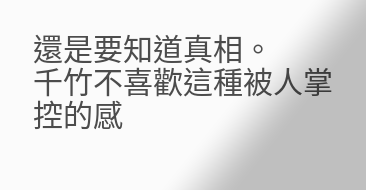還是要知道真相。
千竹不喜歡這種被人掌控的感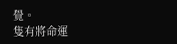覺。
隻有將命運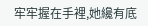牢牢握在手裡,她纔有底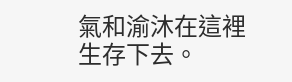氣和渝沐在這裡生存下去。